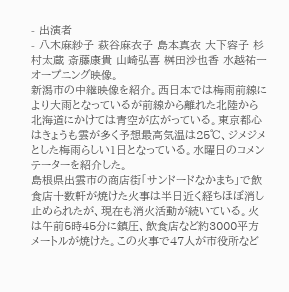- 出演者
- 八木麻紗子 萩谷麻衣子 島本真衣 大下容子 杉村太蔵 斎藤康貴 山崎弘喜 桝田沙也香 水越祐一
オープニング映像。
新潟市の中継映像を紹介。西日本では梅雨前線により大雨となっているが前線から離れた北陸から北海道にかけては青空が広がっている。東京都心はきょうも雲が多く予想最高気温は25℃、ジメジメとした梅雨らしい1日となっている。水曜日のコメンテーターを紹介した。
島根県出雲市の商店街「サンドードなかまち」で飲食店十数軒が焼けた火事は半日近く経ちほぼ消し止められたが、現在も消火活動が続いている。火は午前5時45分に鎮圧、飲食店など約3000平方メートルが焼けた。この火事で47人が市役所など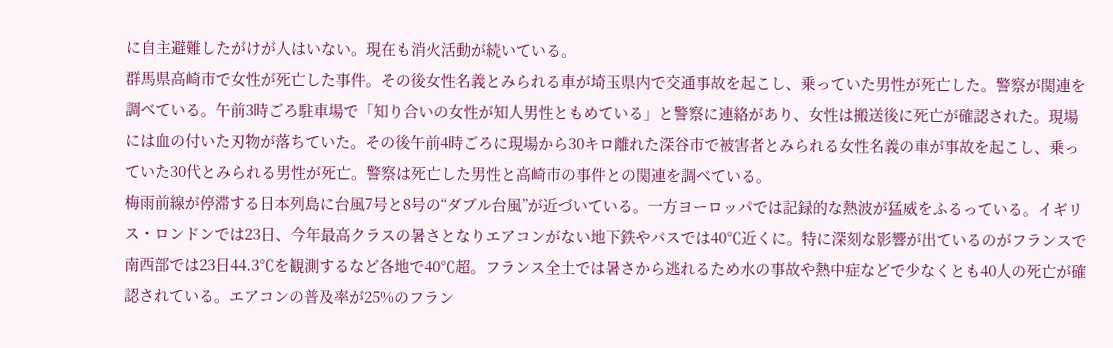に自主避難したがけが人はいない。現在も消火活動が続いている。
群馬県高崎市で女性が死亡した事件。その後女性名義とみられる車が埼玉県内で交通事故を起こし、乗っていた男性が死亡した。警察が関連を調べている。午前3時ごろ駐車場で「知り合いの女性が知人男性ともめている」と警察に連絡があり、女性は搬送後に死亡が確認された。現場には血の付いた刃物が落ちていた。その後午前4時ごろに現場から30キロ離れた深谷市で被害者とみられる女性名義の車が事故を起こし、乗っていた30代とみられる男性が死亡。警察は死亡した男性と高崎市の事件との関連を調べている。
梅雨前線が停滞する日本列島に台風7号と8号の“ダブル台風”が近づいている。一方ヨーロッパでは記録的な熱波が猛威をふるっている。イギリス・ロンドンでは23日、今年最高クラスの暑さとなりエアコンがない地下鉄やバスでは40℃近くに。特に深刻な影響が出ているのがフランスで南西部では23日44.3℃を観測するなど各地で40℃超。フランス全土では暑さから逃れるため水の事故や熱中症などで少なくとも40人の死亡が確認されている。エアコンの普及率が25%のフラン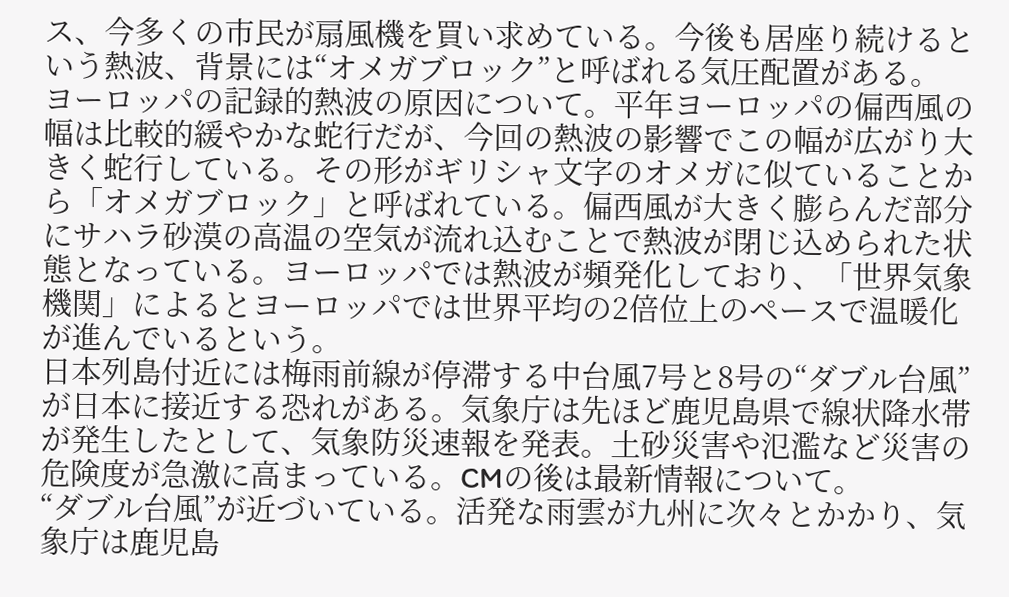ス、今多くの市民が扇風機を買い求めている。今後も居座り続けるという熱波、背景には“オメガブロック”と呼ばれる気圧配置がある。
ヨーロッパの記録的熱波の原因について。平年ヨーロッパの偏西風の幅は比較的緩やかな蛇行だが、今回の熱波の影響でこの幅が広がり大きく蛇行している。その形がギリシャ文字のオメガに似ていることから「オメガブロック」と呼ばれている。偏西風が大きく膨らんだ部分にサハラ砂漠の高温の空気が流れ込むことで熱波が閉じ込められた状態となっている。ヨーロッパでは熱波が頻発化しており、「世界気象機関」によるとヨーロッパでは世界平均の2倍位上のペースで温暖化が進んでいるという。
日本列島付近には梅雨前線が停滞する中台風7号と8号の“ダブル台風”が日本に接近する恐れがある。気象庁は先ほど鹿児島県で線状降水帯が発生したとして、気象防災速報を発表。土砂災害や氾濫など災害の危険度が急激に高まっている。CMの後は最新情報について。
“ダブル台風”が近づいている。活発な雨雲が九州に次々とかかり、気象庁は鹿児島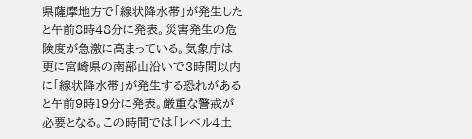県薩摩地方で「線状降水帯」が発生したと午前8時48分に発表。災害発生の危険度が急激に高まっている。気象庁は更に宮崎県の南部山沿いで3時間以内に「線状降水帯」が発生する恐れがあると午前9時19分に発表。厳重な警戒が必要となる。この時間では「レベル4土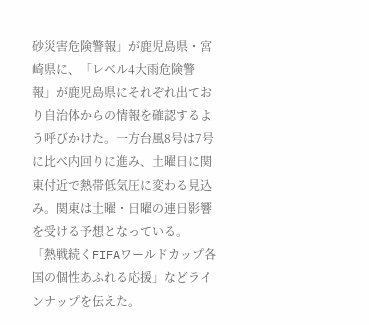砂災害危険警報」が鹿児島県・宮崎県に、「レベル4大雨危険警報」が鹿児島県にそれぞれ出ており自治体からの情報を確認するよう呼びかけた。一方台風8号は7号に比べ内回りに進み、土曜日に関東付近で熱帯低気圧に変わる見込み。関東は土曜・日曜の連日影響を受ける予想となっている。
「熱戦続くFIFAワールドカップ各国の個性あふれる応援」などラインナップを伝えた。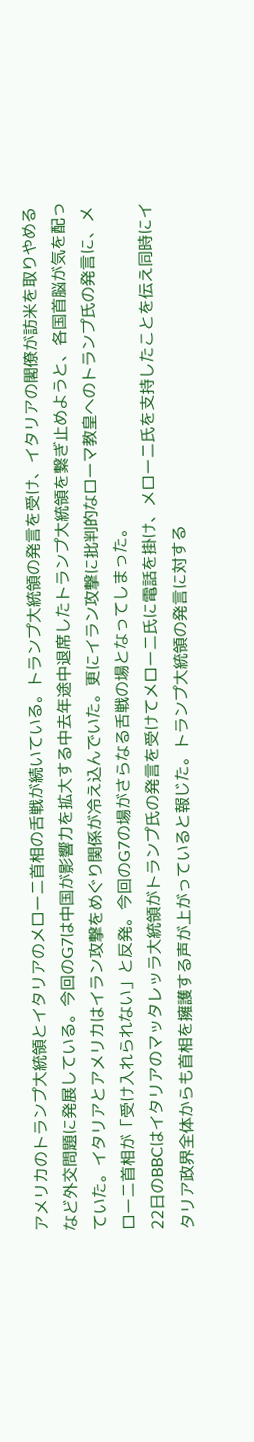アメリカのトランプ大統領とイタリアのメローニ首相の舌戦が続いている。トランプ大統領の発言を受け、イタリアの閣僚が訪米を取りやめるなど外交問題に発展している。今回のG7は中国が影響力を拡大する中去年途中退席したトランプ大統領を繋ぎ止めようと、各国首脳が気を配っていた。イタリアとアメリカはイラン攻撃をめぐり関係が冷え込んでいた。更にイラン攻撃に批判的なローマ教皇へのトランプ氏の発言に、メローニ首相が「受け入れられない」と反発。今回のG7の場がさらなる舌戦の場となってしまった。
22日のBBCはイタリアのマッタレッラ大統領がトランプ氏の発言を受けてメローニ氏に電話を掛け、メローニ氏を支持したことを伝え同時にイタリア政界全体からも首相を擁護する声が上がっていると報じた。トランプ大統領の発言に対する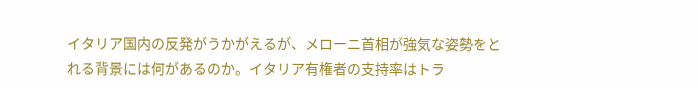イタリア国内の反発がうかがえるが、メローニ首相が強気な姿勢をとれる背景には何があるのか。イタリア有権者の支持率はトラ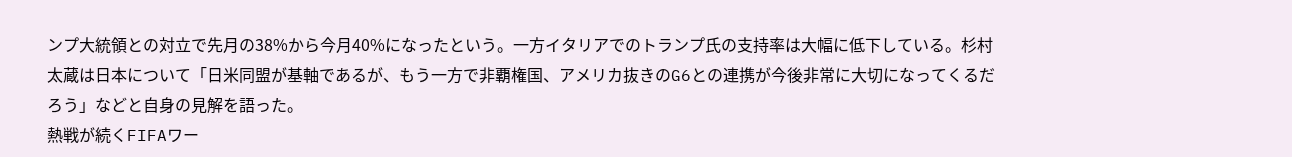ンプ大統領との対立で先月の38%から今月40%になったという。一方イタリアでのトランプ氏の支持率は大幅に低下している。杉村太蔵は日本について「日米同盟が基軸であるが、もう一方で非覇権国、アメリカ抜きのG6との連携が今後非常に大切になってくるだろう」などと自身の見解を語った。
熱戦が続くFIFAワー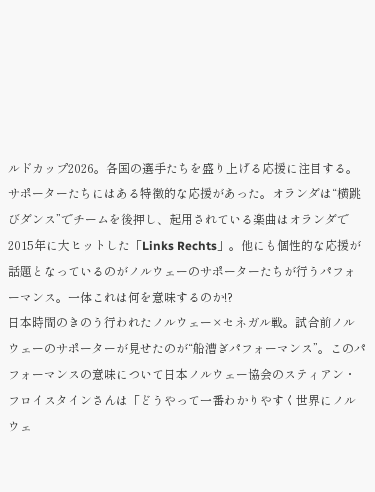ルドカップ2026。各国の選手たちを盛り上げる応援に注目する。サポーターたちにはある特徴的な応援があった。オランダは“横跳びダンス”でチームを後押し、起用されている楽曲はオランダで2015年に大ヒットした「Links Rechts」。他にも個性的な応援が話題となっているのがノルウェーのサポーターたちが行うパフォーマンス。一体これは何を意味するのか!?
日本時間のきのう行われたノルウェー×セネガル戦。試合前ノルウェーのサポーターが見せたのが“船漕ぎパフォーマンス”。このパフォーマンスの意味について日本ノルウェー協会のスティアン・フロイスタインさんは「どうやって一番わかりやすく世界にノルウェ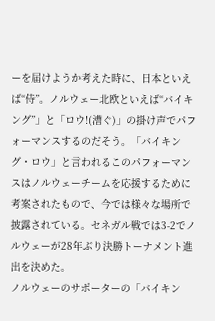ーを届けようか考えた時に、日本といえば“侍”。ノルウェー北欧といえば“バイキング”」と「ロウ!(漕ぐ)」の掛け声でパフォーマンスするのだそう。「バイキング・ロウ」と言われるこのパフォーマンスはノルウェーチームを応援するために考案されたもので、今では様々な場所で披露されている。セネガル戦では3-2でノルウェーが28年ぶり決勝トーナメント進出を決めた。
ノルウェーのサポーターの「バイキン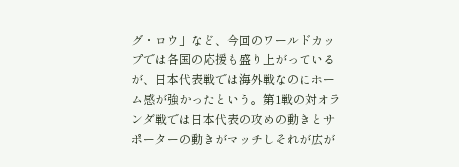グ・ロウ」など、今回のワールドカップでは各国の応援も盛り上がっているが、日本代表戦では海外戦なのにホーム感が強かったという。第1戦の対オランダ戦では日本代表の攻めの動きとサポーターの動きがマッチしそれが広が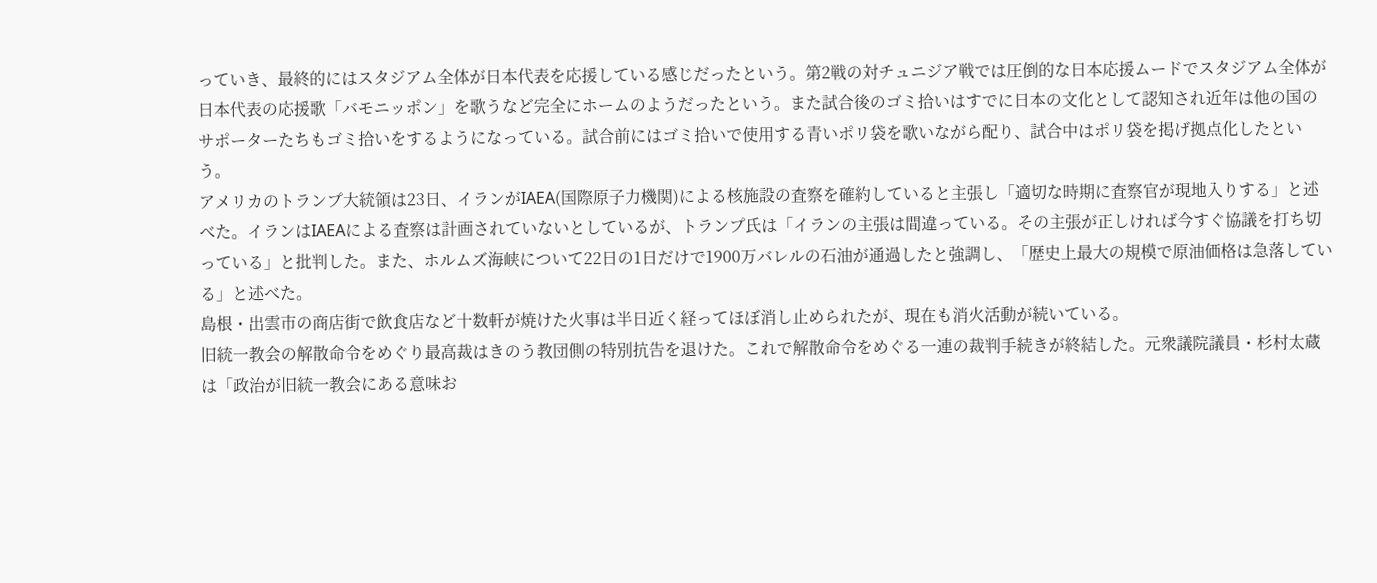っていき、最終的にはスタジアム全体が日本代表を応援している感じだったという。第2戦の対チュニジア戦では圧倒的な日本応援ムードでスタジアム全体が日本代表の応援歌「バモニッポン」を歌うなど完全にホームのようだったという。また試合後のゴミ拾いはすでに日本の文化として認知され近年は他の国のサポーターたちもゴミ拾いをするようになっている。試合前にはゴミ拾いで使用する青いポリ袋を歌いながら配り、試合中はポリ袋を掲げ拠点化したという。
アメリカのトランプ大統領は23日、イランがIAEA(国際原子力機関)による核施設の査察を確約していると主張し「適切な時期に査察官が現地入りする」と述べた。イランはIAEAによる査察は計画されていないとしているが、トランプ氏は「イランの主張は間違っている。その主張が正しければ今すぐ協議を打ち切っている」と批判した。また、ホルムズ海峡について22日の1日だけで1900万バレルの石油が通過したと強調し、「歴史上最大の規模で原油価格は急落している」と述べた。
島根・出雲市の商店街で飲食店など十数軒が焼けた火事は半日近く経ってほぼ消し止められたが、現在も消火活動が続いている。
旧統一教会の解散命令をめぐり最高裁はきのう教団側の特別抗告を退けた。これで解散命令をめぐる一連の裁判手続きが終結した。元衆議院議員・杉村太蔵は「政治が旧統一教会にある意味お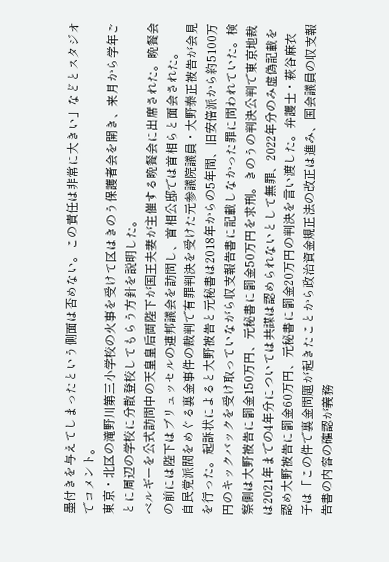墨付きを与えてしまったという側面は否めない。この責任は非常に大きい」などとスタジオでコメント。
東京・北区の滝野川第三小学校の火事を受けて区はきのう保護者会を開き、来月から学年ごとに周辺の学校に分散登校してもらう方針を説明した。
ベルギーを公式訪問中の天皇皇后両陛下が国王夫妻が主催する晩餐会に出席された。晩餐会の前には陛下はブリュッセルの連邦議会を訪問し、首相公邸では首相らと面会された。
自民党派閥をめぐる裏金事件の裁判で有罪判決を受けた元参議院議員・大野泰正被告が会見を行った。起訴状によると大野被告と元秘書は2018年からの5年間、旧安倍派から約5100万円のキックバックを受け取っていながら収支報告書に記載しなかった罪に問われていた。検察側は大野被告に罰金150万円、元秘書に罰金50万円を求刑。きのうの判決公判で東京地裁は2021年までの4年分については共謀は認められないとして無罪、2022年分のみ虚偽記載を認め大野被告に罰金60万円、元秘書に罰金20万円の判決を言い渡した。弁護士・萩谷麻衣子は「この件で裏金問題が起きたことから政治資金規正法の改正は進み、国会議員の収支報告書の内容の確認が義務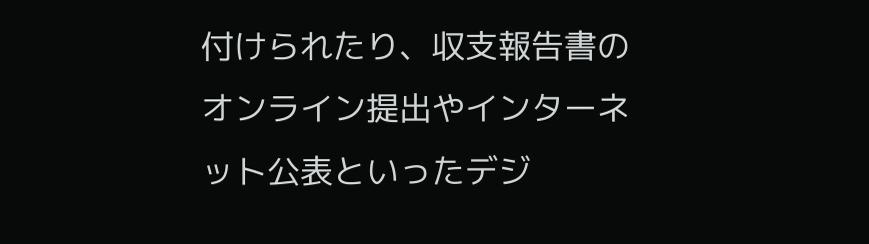付けられたり、収支報告書のオンライン提出やインターネット公表といったデジ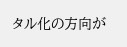タル化の方向が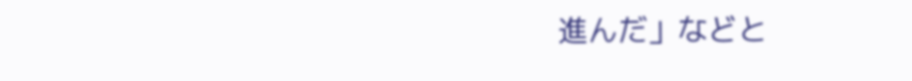進んだ」などと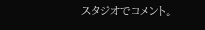スタジオでコメント。